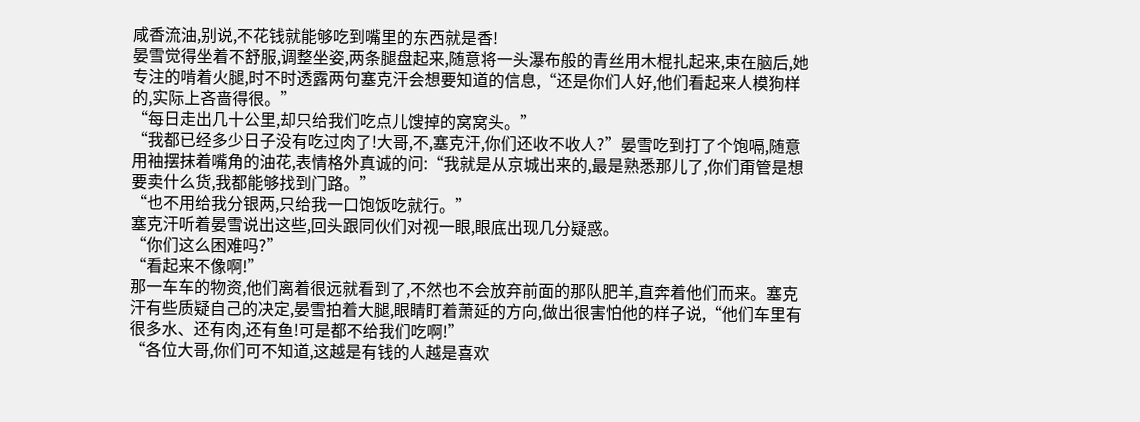咸香流油,别说,不花钱就能够吃到嘴里的东西就是香!
晏雪觉得坐着不舒服,调整坐姿,两条腿盘起来,随意将一头瀑布般的青丝用木棍扎起来,束在脑后,她专注的啃着火腿,时不时透露两句塞克汗会想要知道的信息,“还是你们人好,他们看起来人模狗样的,实际上吝啬得很。”
“每日走出几十公里,却只给我们吃点儿馊掉的窝窝头。”
“我都已经多少日子没有吃过肉了!大哥,不,塞克汗,你们还收不收人?”晏雪吃到打了个饱嗝,随意用袖摆抹着嘴角的油花,表情格外真诚的问:“我就是从京城出来的,最是熟悉那儿了,你们甭管是想要卖什么货,我都能够找到门路。”
“也不用给我分银两,只给我一口饱饭吃就行。”
塞克汗听着晏雪说出这些,回头跟同伙们对视一眼,眼底出现几分疑惑。
“你们这么困难吗?”
“看起来不像啊!”
那一车车的物资,他们离着很远就看到了,不然也不会放弃前面的那队肥羊,直奔着他们而来。塞克汗有些质疑自己的决定,晏雪拍着大腿,眼睛盯着萧延的方向,做出很害怕他的样子说,“他们车里有很多水、还有肉,还有鱼!可是都不给我们吃啊!”
“各位大哥,你们可不知道,这越是有钱的人越是喜欢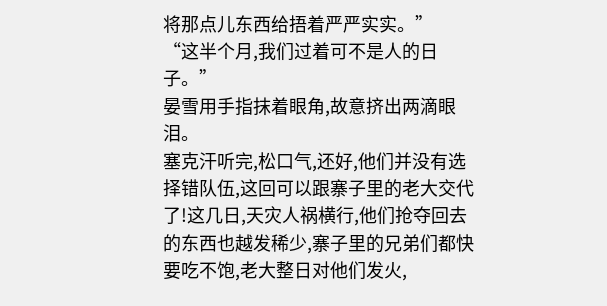将那点儿东西给捂着严严实实。”
“这半个月,我们过着可不是人的日子。”
晏雪用手指抹着眼角,故意挤出两滴眼泪。
塞克汗听完,松口气,还好,他们并没有选择错队伍,这回可以跟寨子里的老大交代了!这几日,天灾人祸横行,他们抢夺回去的东西也越发稀少,寨子里的兄弟们都快要吃不饱,老大整日对他们发火,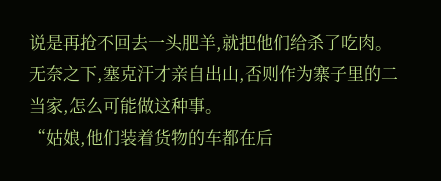说是再抢不回去一头肥羊,就把他们给杀了吃肉。
无奈之下,塞克汗才亲自出山,否则作为寨子里的二当家,怎么可能做这种事。
“姑娘,他们装着货物的车都在后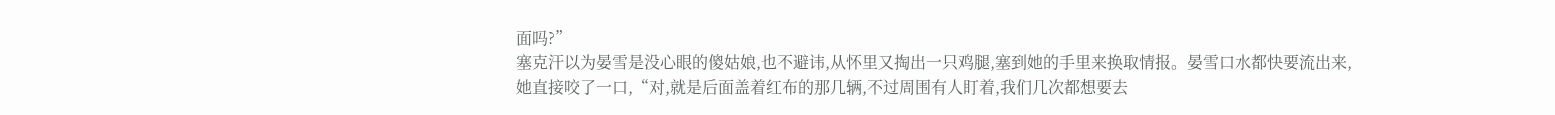面吗?”
塞克汗以为晏雪是没心眼的傻姑娘,也不避讳,从怀里又掏出一只鸡腿,塞到她的手里来换取情报。晏雪口水都快要流出来,她直接咬了一口,“对,就是后面盖着红布的那几辆,不过周围有人盯着,我们几次都想要去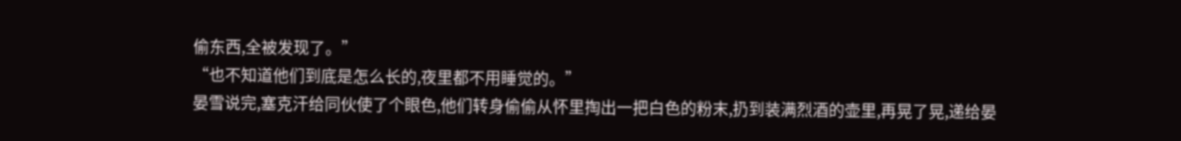偷东西,全被发现了。”
“也不知道他们到底是怎么长的,夜里都不用睡觉的。”
晏雪说完,塞克汗给同伙使了个眼色,他们转身偷偷从怀里掏出一把白色的粉末,扔到装满烈酒的壶里,再晃了晃,递给晏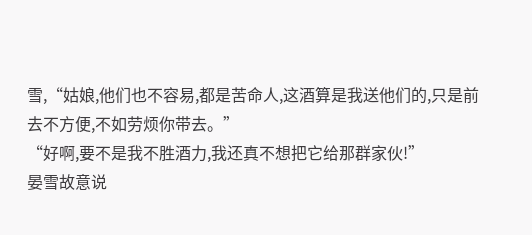雪,“姑娘,他们也不容易,都是苦命人,这酒算是我送他们的,只是前去不方便,不如劳烦你带去。”
“好啊,要不是我不胜酒力,我还真不想把它给那群家伙!”
晏雪故意说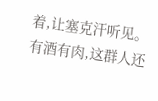着,让塞克汗听见。
有酒有肉,这群人还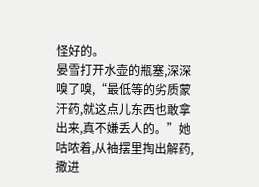怪好的。
晏雪打开水壶的瓶塞,深深嗅了嗅,“最低等的劣质蒙汗药,就这点儿东西也敢拿出来,真不嫌丢人的。”她咕哝着,从袖摆里掏出解药,撒进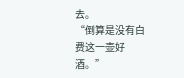去。
“倒算是没有白费这一壶好酒。”